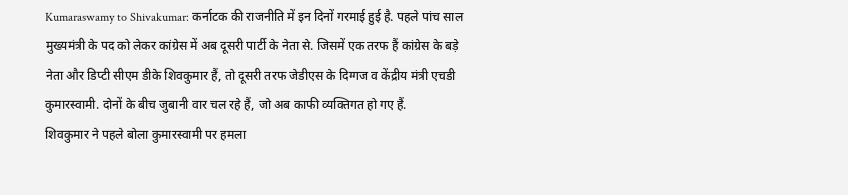Kumaraswamy to Shivakumar: कर्नाटक की राजनीति में इन दिनों गरमाई हुई है. पहले पांच साल मुख्यमंत्री के पद को लेकर कांग्रेस में अब दूसरी पार्टी के नेता से. जिसमें एक तरफ हैं कांग्रेस के बड़े नेता और डिप्टी सीएम डीके शिवकुमार हैं, तो दूसरी तरफ जेडीएस के दिग्गज व केंद्रीय मंत्री एचडी कुमारस्वामी. दोनों के बीच जुबानी वार चल रहे हैं, जो अब काफी व्यक्तिगत हो गए हैं.
शिवकुमार ने पहले बोला कुमारस्वामी पर हमला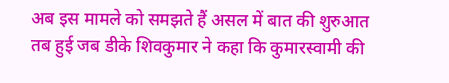अब इस मामले को समझते हैं असल में बात की शुरुआत तब हुई जब डीके शिवकुमार ने कहा कि कुमारस्वामी की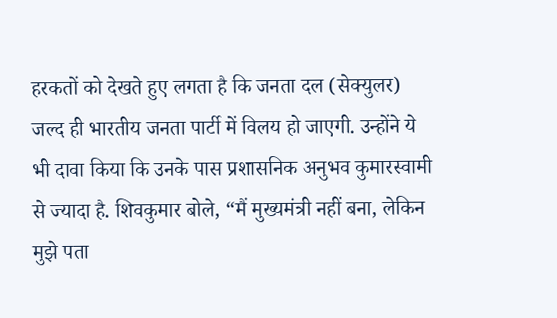हरकतों को देखते हुए लगता है कि जनता दल (सेक्युलर) जल्द ही भारतीय जनता पार्टी में विलय हो जाएगी. उन्होंने ये भी दावा किया कि उनके पास प्रशासनिक अनुभव कुमारस्वामी से ज्यादा है. शिवकुमार बोले, “मैं मुख्यमंत्री नहीं बना, लेकिन मुझे पता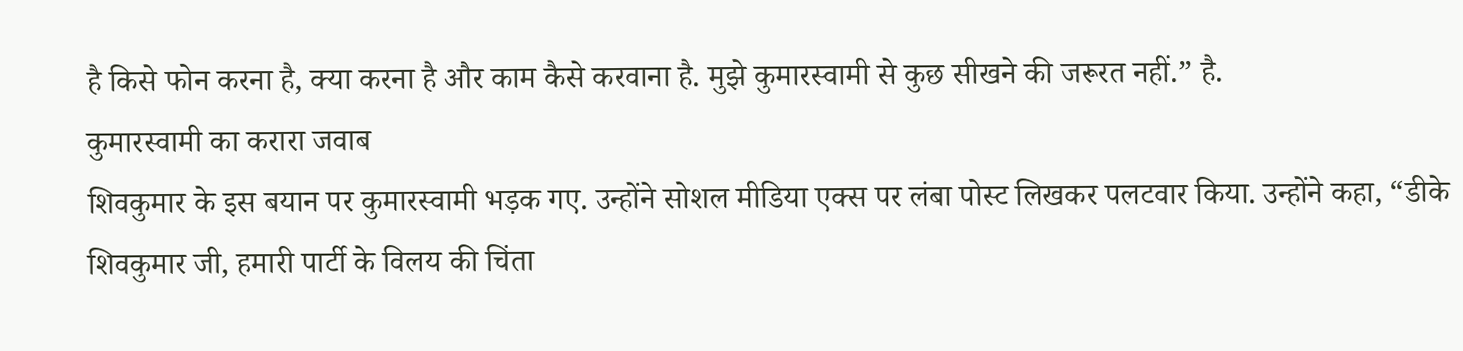है किसे फोन करना है, क्या करना है और काम कैसे करवाना है. मुझे कुमारस्वामी से कुछ सीखने की जरूरत नहीं.” है.
कुमारस्वामी का करारा जवाब
शिवकुमार के इस बयान पर कुमारस्वामी भड़क गए. उन्होंने सोशल मीडिया एक्स पर लंबा पोस्ट लिखकर पलटवार किया. उन्होंने कहा, “डीके शिवकुमार जी, हमारी पार्टी के विलय की चिंता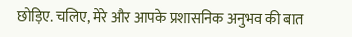छोड़िए. चलिए, मेरे और आपके प्रशासनिक अनुभव की बात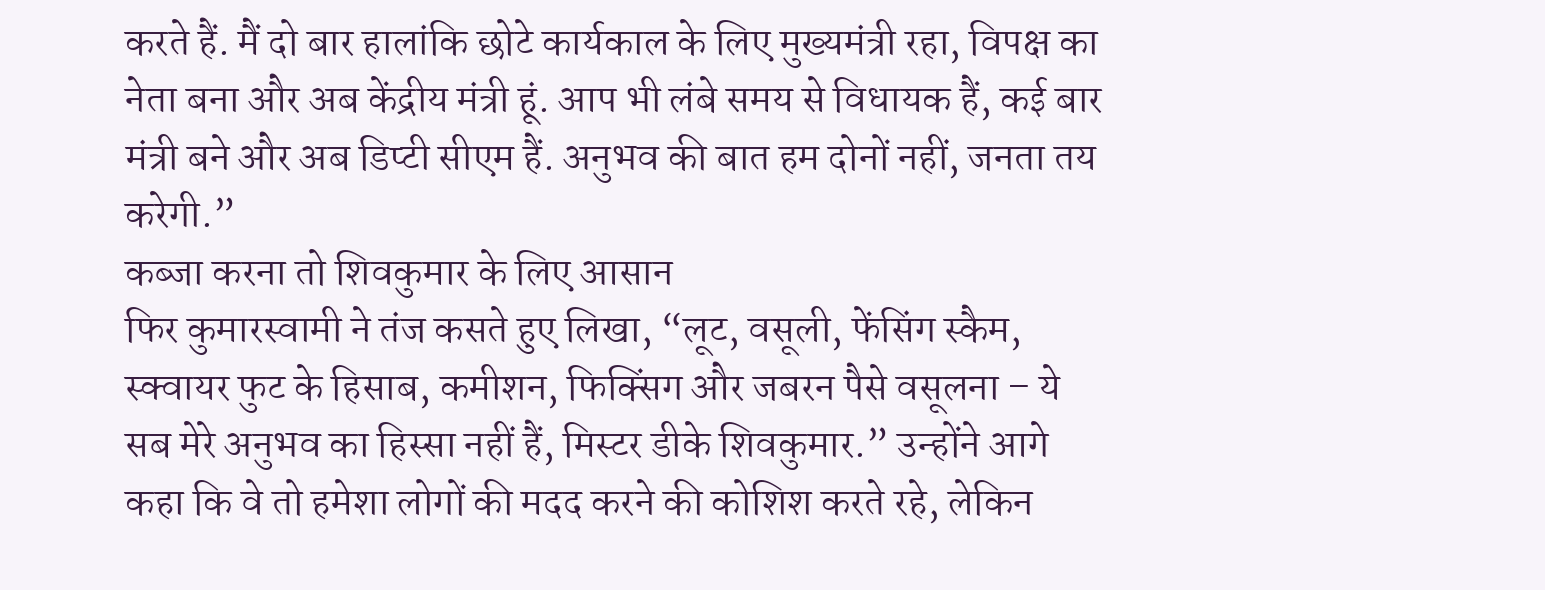करते हैं. मैं दो बार हालांकि छोटे कार्यकाल के लिए मुख्यमंत्री रहा, विपक्ष का नेता बना और अब केंद्रीय मंत्री हूं. आप भी लंबे समय से विधायक हैं, कई बार मंत्री बने और अब डिप्टी सीएम हैं. अनुभव की बात हम दोनों नहीं, जनता तय करेगी.”
कब्जा करना तो शिवकुमार के लिए आसान
फिर कुमारस्वामी ने तंज कसते हुए लिखा, “लूट, वसूली, फेंसिंग स्कैम, स्क्वायर फुट के हिसाब, कमीशन, फिक्सिंग और जबरन पैसे वसूलना – ये सब मेरे अनुभव का हिस्सा नहीं हैं, मिस्टर डीके शिवकुमार.” उन्होंने आगे कहा कि वे तो हमेशा लोगों की मदद करने की कोशिश करते रहे, लेकिन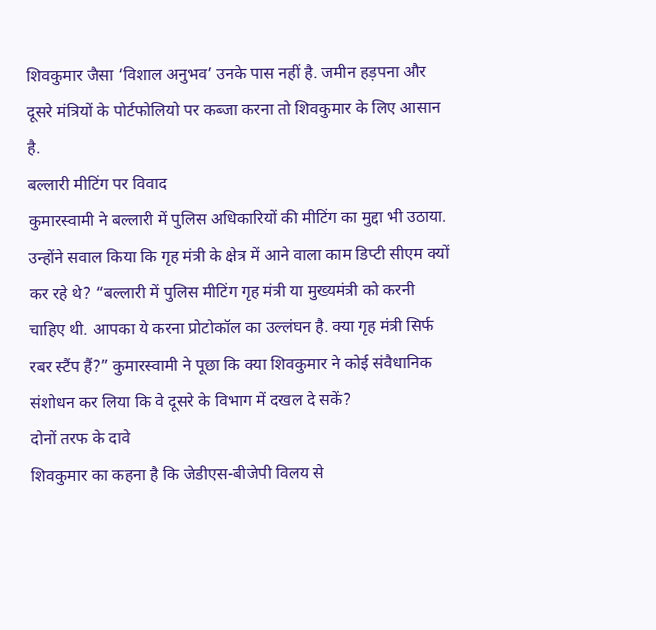शिवकुमार जैसा ‘विशाल अनुभव’ उनके पास नहीं है. जमीन हड़पना और दूसरे मंत्रियों के पोर्टफोलियो पर कब्जा करना तो शिवकुमार के लिए आसान है.
बल्लारी मीटिंग पर विवाद
कुमारस्वामी ने बल्लारी में पुलिस अधिकारियों की मीटिंग का मुद्दा भी उठाया. उन्होंने सवाल किया कि गृह मंत्री के क्षेत्र में आने वाला काम डिप्टी सीएम क्यों कर रहे थे? “बल्लारी में पुलिस मीटिंग गृह मंत्री या मुख्यमंत्री को करनी चाहिए थी. आपका ये करना प्रोटोकॉल का उल्लंघन है. क्या गृह मंत्री सिर्फ रबर स्टैंप हैं?” कुमारस्वामी ने पूछा कि क्या शिवकुमार ने कोई संवैधानिक संशोधन कर लिया कि वे दूसरे के विभाग में दखल दे सकें?
दोनों तरफ के दावे
शिवकुमार का कहना है कि जेडीएस-बीजेपी विलय से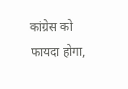कांग्रेस को फायदा होगा,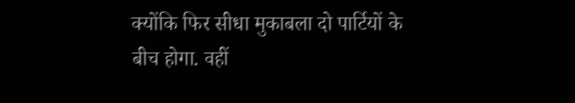क्योंकि फिर सीधा मुकाबला दो पार्टियों के बीच होगा. वहीं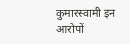कुमारस्वामी इन आरोपों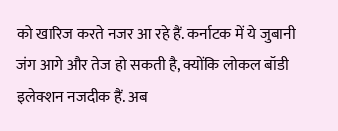को खारिज करते नजर आ रहे हैं. कर्नाटक में ये जुबानी जंग आगे और तेज हो सकती है, क्योंकि लोकल बॉडी इलेक्शन नजदीक हैं. अब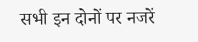सभी इन दोनों पर नजरें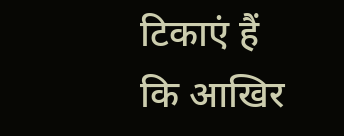टिकाएं हैं कि आखिर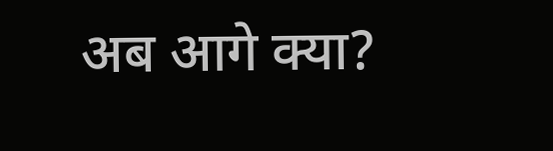अब आगे क्या?